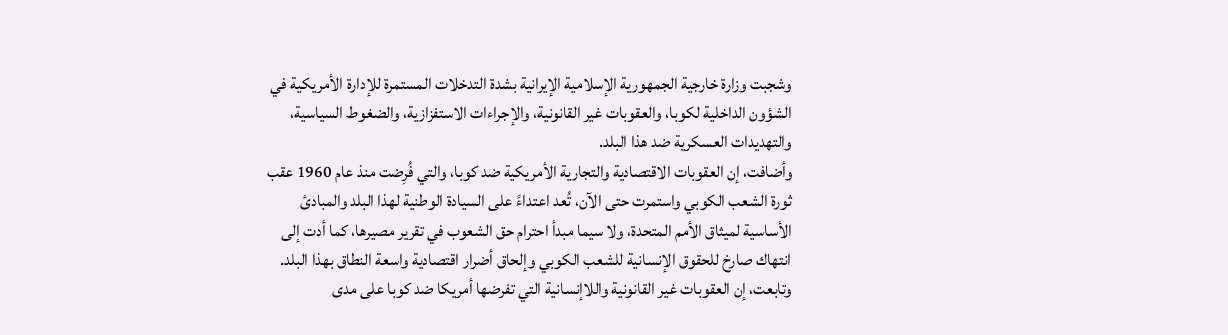وشجبت وزارة خارجية الجمهورية الإسلامية الإيرانية بشدة التدخلات المستمرة للإدارة الأمريكية في الشؤون الداخلية لكوبا، والعقوبات غير القانونية، والإجراءات الاستفزازية، والضغوط السياسية، والتهديدات العسكرية ضد هذا البلد.
وأضافت، إن العقوبات الاقتصادية والتجارية الأمريكية ضد كوبا، والتي فُرِضت منذ عام 1960 عقب ثورة الشعب الكوبي واستمرت حتى الآن، تُعد اعتداءً على السيادة الوطنية لهذا البلد والمبادئ الأساسية لميثاق الأمم المتحدة، ولا سيما مبدأ احترام حق الشعوب في تقرير مصيرها، كما أدت إلى انتهاك صارخ للحقوق الإنسانية للشعب الكوبي وإلحاق أضرار اقتصادية واسعة النطاق بهذا البلد.
وتابعت، إن العقوبات غير القانونية واللاإنسانية التي تفرضها أمريكا ضد كوبا على مدى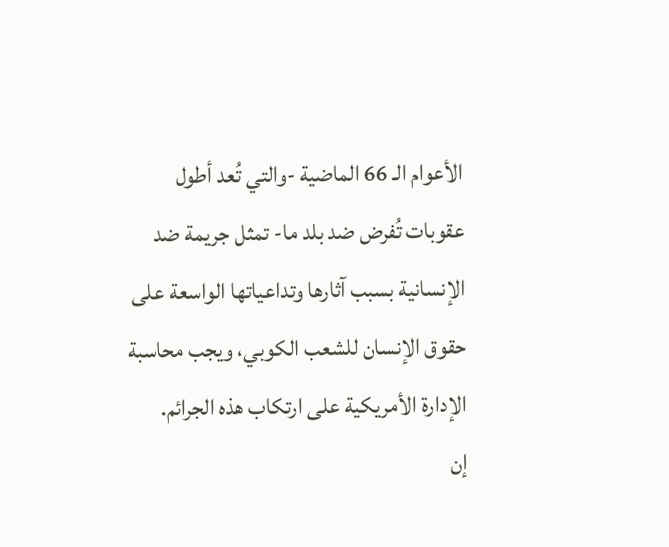الأعوام الـ 66 الماضية -والتي تُعد أطول عقوبات تُفرض ضد بلد ما- تمثل جريمة ضد الإنسانية بسبب آثارها وتداعياتها الواسعة على حقوق الإنسان للشعب الكوبي، ويجب محاسبة الإدارة الأمريكية على ارتكاب هذه الجرائم.
إن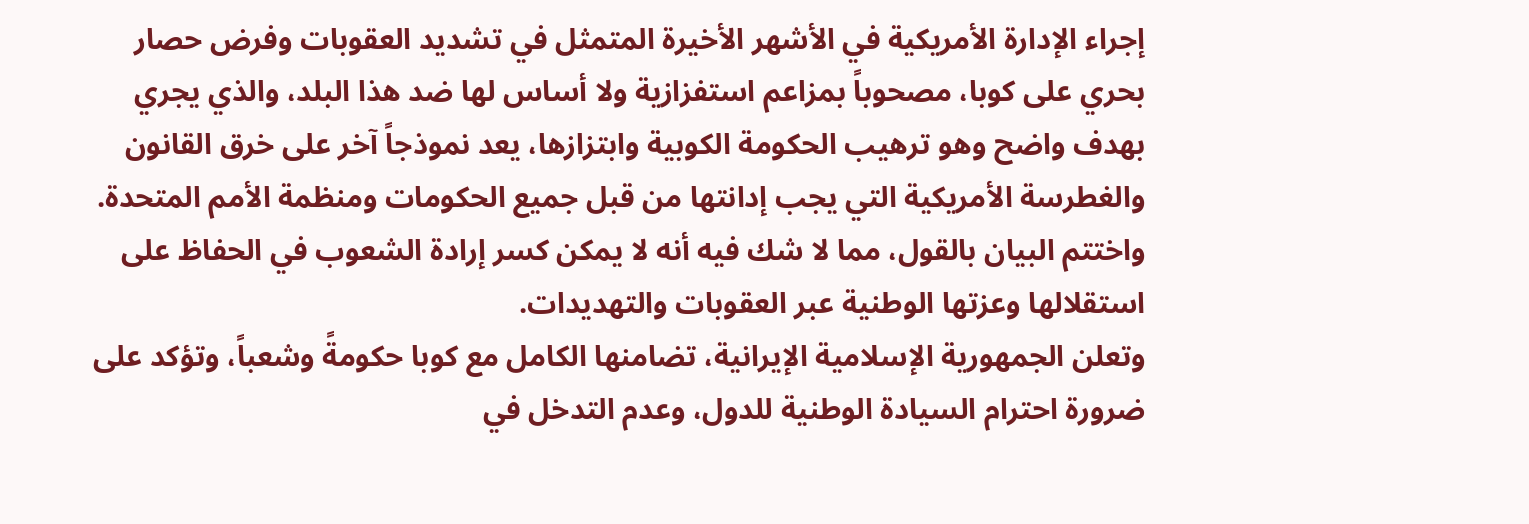إجراء الإدارة الأمريكية في الأشهر الأخيرة المتمثل في تشديد العقوبات وفرض حصار بحري على كوبا، مصحوباً بمزاعم استفزازية ولا أساس لها ضد هذا البلد، والذي يجري بهدف واضح وهو ترهيب الحكومة الكوبية وابتزازها، يعد نموذجاً آخر على خرق القانون والغطرسة الأمريكية التي يجب إدانتها من قبل جميع الحكومات ومنظمة الأمم المتحدة.
واختتم البيان بالقول، مما لا شك فيه أنه لا يمكن كسر إرادة الشعوب في الحفاظ على استقلالها وعزتها الوطنية عبر العقوبات والتهديدات.
وتعلن الجمهورية الإسلامية الإيرانية، تضامنها الكامل مع كوبا حكومةً وشعباً، وتؤكد على ضرورة احترام السيادة الوطنية للدول، وعدم التدخل في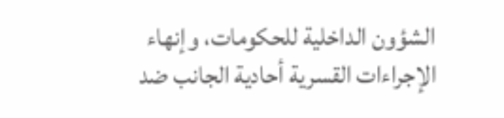الشؤون الداخلية للحكومات، وإنهاء الإجراءات القسرية أحادية الجانب ضد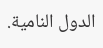الدول النامية.